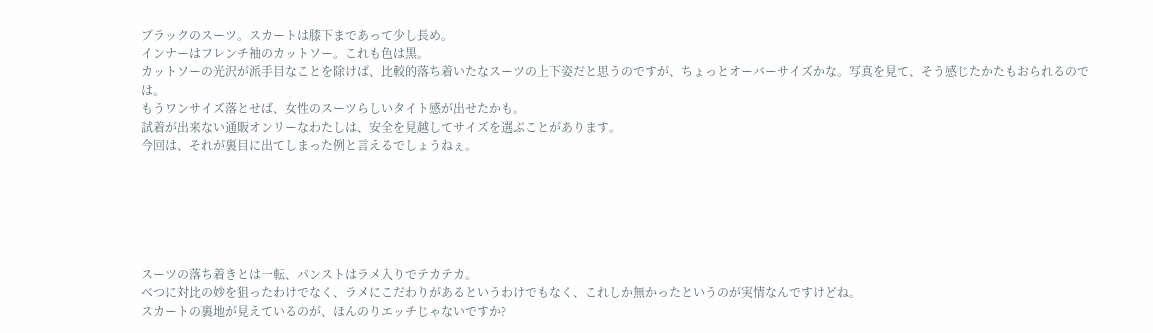ブラックのスーツ。スカートは膝下まであって少し長め。
インナーはフレンチ袖のカットソー。これも色は黒。
カットソーの光沢が派手目なことを除けば、比較的落ち着いたなスーツの上下姿だと思うのですが、ちょっとオーバーサイズかな。写真を見て、そう感じたかたもおられるのでは。
もうワンサイズ落とせば、女性のスーツらしいタイト感が出せたかも。
試着が出来ない通販オンリーなわたしは、安全を見越してサイズを選ぶことがあります。
今回は、それが裏目に出てしまった例と言えるでしょうねぇ。






スーツの落ち着きとは一転、パンストはラメ入りでテカテカ。
べつに対比の妙を狙ったわけでなく、ラメにこだわりがあるというわけでもなく、これしか無かったというのが実情なんですけどね。
スカートの裏地が見えているのが、ほんのりエッチじゃないですか?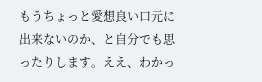もうちょっと愛想良い口元に出来ないのか、と自分でも思ったりします。ええ、わかっ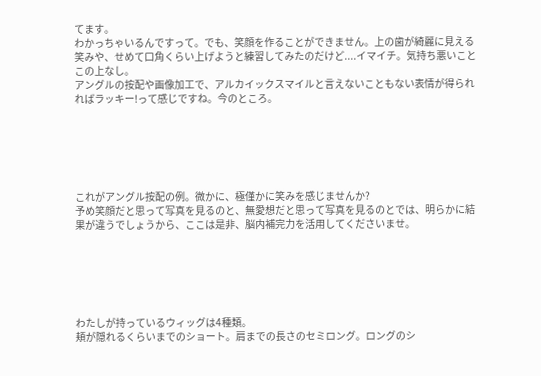てます。
わかっちゃいるんですって。でも、笑顔を作ることができません。上の歯が綺麗に見える笑みや、せめて口角くらい上げようと練習してみたのだけど....イマイチ。気持ち悪いことこの上なし。
アングルの按配や画像加工で、アルカイックスマイルと言えないこともない表情が得られればラッキー!って感じですね。今のところ。






これがアングル按配の例。微かに、極僅かに笑みを感じませんか?
予め笑顔だと思って写真を見るのと、無愛想だと思って写真を見るのとでは、明らかに結果が違うでしょうから、ここは是非、脳内補完力を活用してくださいませ。






わたしが持っているウィッグは4種類。
頬が隠れるくらいまでのショート。肩までの長さのセミロング。ロングのシ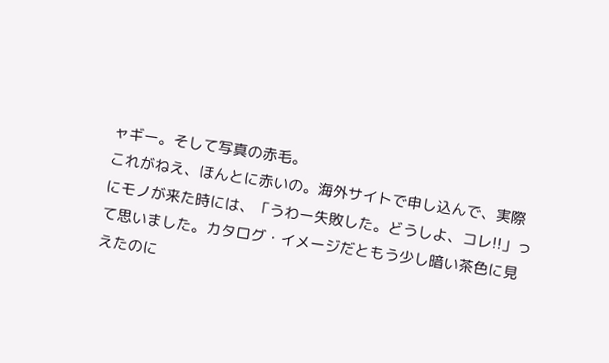ャギー。そして写真の赤毛。
これがねえ、ほんとに赤いの。海外サイトで申し込んで、実際にモノが来た時には、「うわー失敗した。どうしよ、コレ!!」って思いました。カタログ・イメージだともう少し暗い茶色に見えたのに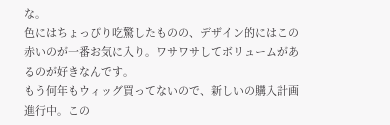な。
色にはちょっぴり吃驚したものの、デザイン的にはこの赤いのが一番お気に入り。ワサワサしてボリュームがあるのが好きなんです。
もう何年もウィッグ買ってないので、新しいの購入計画進行中。この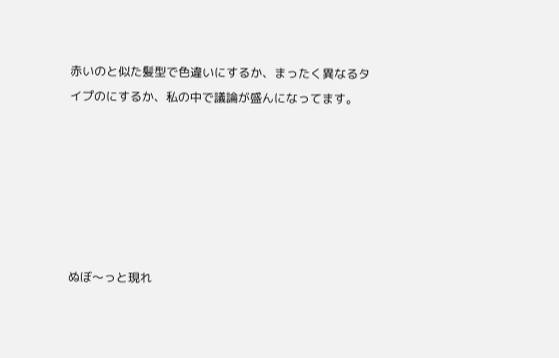赤いのと似た髪型で色違いにするか、まったく異なるタイプのにするか、私の中で議論が盛んになってます。






ぬぼ〜っと現れ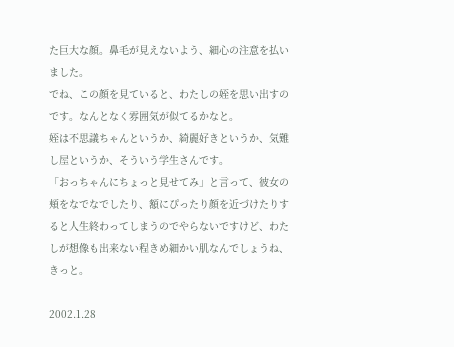た巨大な顔。鼻毛が見えないよう、細心の注意を払いました。
でね、この顔を見ていると、わたしの姪を思い出すのです。なんとなく雰囲気が似てるかなと。
姪は不思議ちゃんというか、綺麗好きというか、気難し屋というか、そういう学生さんです。
「おっちゃんにちょっと見せてみ」と言って、彼女の頬をなでなでしたり、額にぴったり顔を近づけたりすると人生終わってしまうのでやらないですけど、わたしが想像も出来ない程きめ細かい肌なんでしょうね、きっと。

2002.1.28